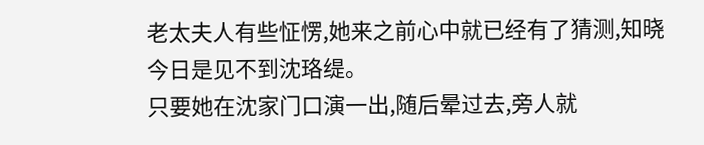老太夫人有些怔愣,她来之前心中就已经有了猜测,知晓今日是见不到沈珞缇。
只要她在沈家门口演一出,随后晕过去,旁人就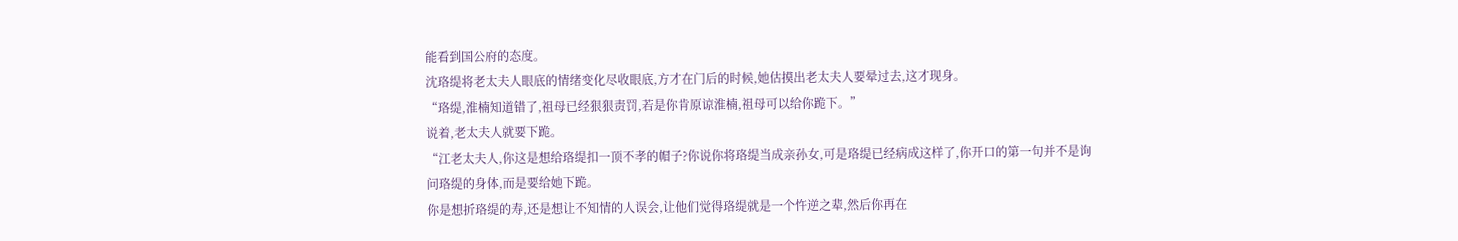能看到国公府的态度。
沈珞缇将老太夫人眼底的情绪变化尽收眼底,方才在门后的时候,她估摸出老太夫人要晕过去,这才现身。
“珞缇,淮楠知道错了,祖母已经狠狠责罚,若是你肯原谅淮楠,祖母可以给你跪下。”
说着,老太夫人就要下跪。
“江老太夫人,你这是想给珞缇扣一顶不孝的帽子?你说你将珞缇当成亲孙女,可是珞缇已经病成这样了,你开口的第一句并不是询问珞缇的身体,而是要给她下跪。
你是想折珞缇的寿,还是想让不知情的人误会,让他们觉得珞缇就是一个忤逆之辈,然后你再在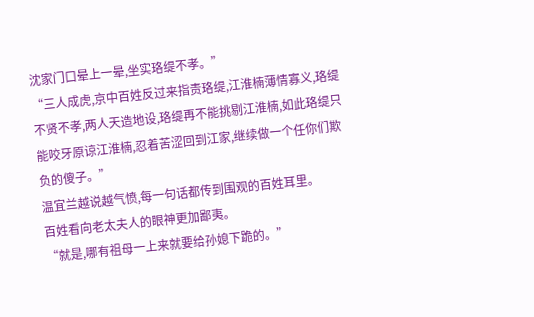沈家门口晕上一晕,坐实珞缇不孝。”
“三人成虎,京中百姓反过来指责珞缇,江淮楠薄情寡义,珞缇不贤不孝,两人天造地设,珞缇再不能挑剔江淮楠,如此珞缇只能咬牙原谅江淮楠,忍着苦涩回到江家,继续做一个任你们欺负的傻子。”
温宜兰越说越气愤,每一句话都传到围观的百姓耳里。
百姓看向老太夫人的眼神更加鄙夷。
“就是,哪有祖母一上来就要给孙媳下跪的。”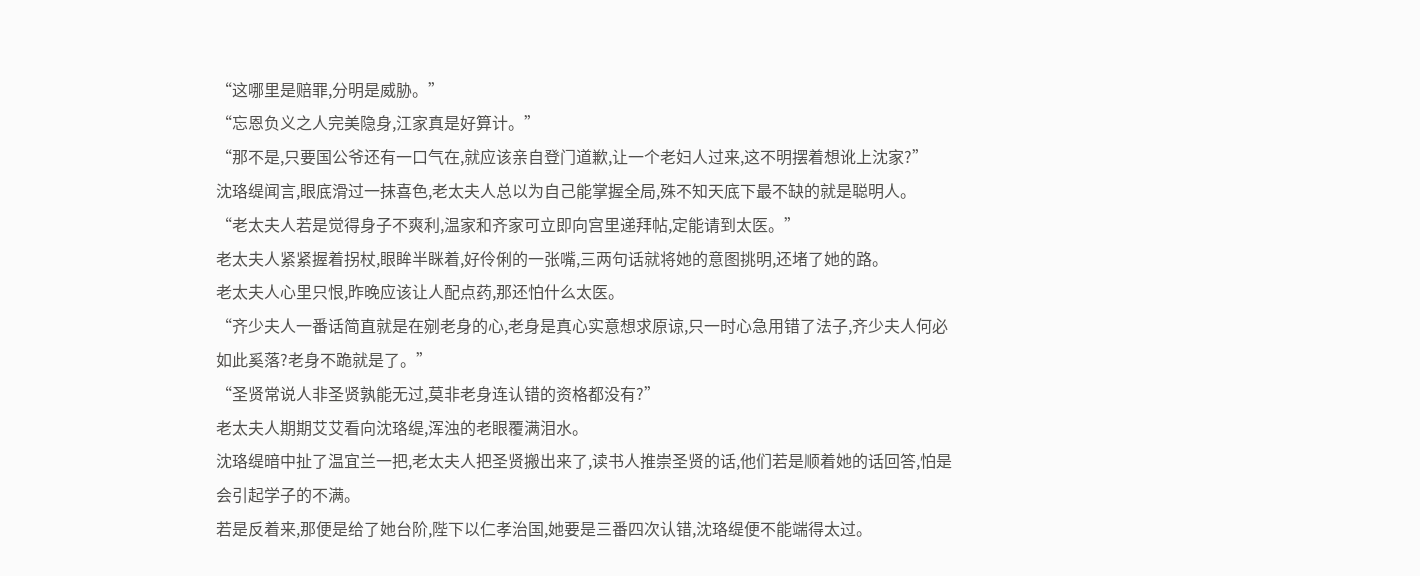“这哪里是赔罪,分明是威胁。”
“忘恩负义之人完美隐身,江家真是好算计。”
“那不是,只要国公爷还有一口气在,就应该亲自登门道歉,让一个老妇人过来,这不明摆着想讹上沈家?”
沈珞缇闻言,眼底滑过一抹喜色,老太夫人总以为自己能掌握全局,殊不知天底下最不缺的就是聪明人。
“老太夫人若是觉得身子不爽利,温家和齐家可立即向宫里递拜帖,定能请到太医。”
老太夫人紧紧握着拐杖,眼眸半眯着,好伶俐的一张嘴,三两句话就将她的意图挑明,还堵了她的路。
老太夫人心里只恨,昨晚应该让人配点药,那还怕什么太医。
“齐少夫人一番话简直就是在剜老身的心,老身是真心实意想求原谅,只一时心急用错了法子,齐少夫人何必如此奚落?老身不跪就是了。”
“圣贤常说人非圣贤孰能无过,莫非老身连认错的资格都没有?”
老太夫人期期艾艾看向沈珞缇,浑浊的老眼覆满泪水。
沈珞缇暗中扯了温宜兰一把,老太夫人把圣贤搬出来了,读书人推崇圣贤的话,他们若是顺着她的话回答,怕是会引起学子的不满。
若是反着来,那便是给了她台阶,陛下以仁孝治国,她要是三番四次认错,沈珞缇便不能端得太过。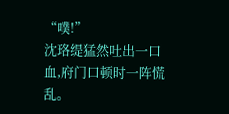“噗!”
沈珞缇猛然吐出一口血,府门口顿时一阵慌乱。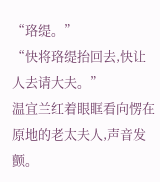“珞缇。”
“快将珞缇抬回去,快让人去请大夫。”
温宜兰红着眼眶看向愣在原地的老太夫人,声音发颤。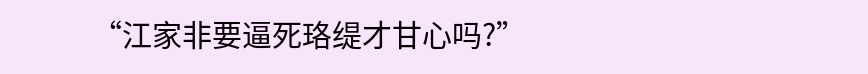“江家非要逼死珞缇才甘心吗?”